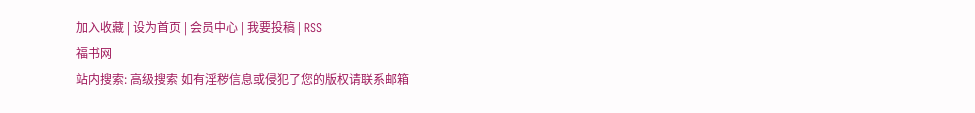加入收藏 | 设为首页 | 会员中心 | 我要投稿 | RSS
福书网
站内搜索: 高级搜索 如有淫秽信息或侵犯了您的版权请联系邮箱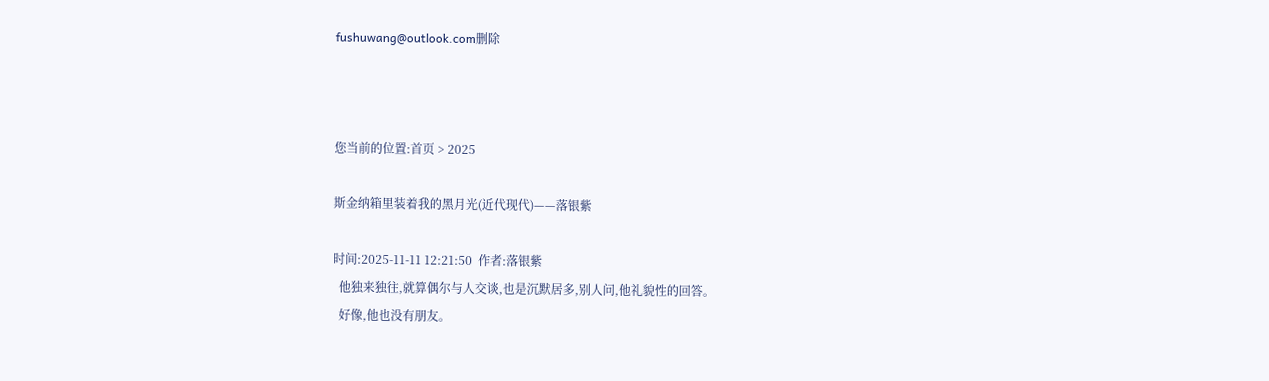fushuwang@outlook.com删除



您当前的位置:首页 > 2025

斯金纳箱里装着我的黑月光(近代现代)——落银紫

时间:2025-11-11 12:21:50  作者:落银紫
  他独来独往,就算偶尔与人交谈,也是沉默居多,别人问,他礼貌性的回答。
  好像,他也没有朋友。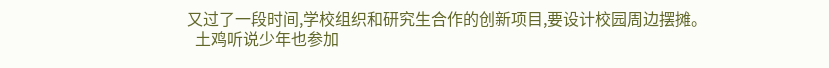又过了一段时间,学校组织和研究生合作的创新项目,要设计校园周边摆摊。
  土鸡听说少年也参加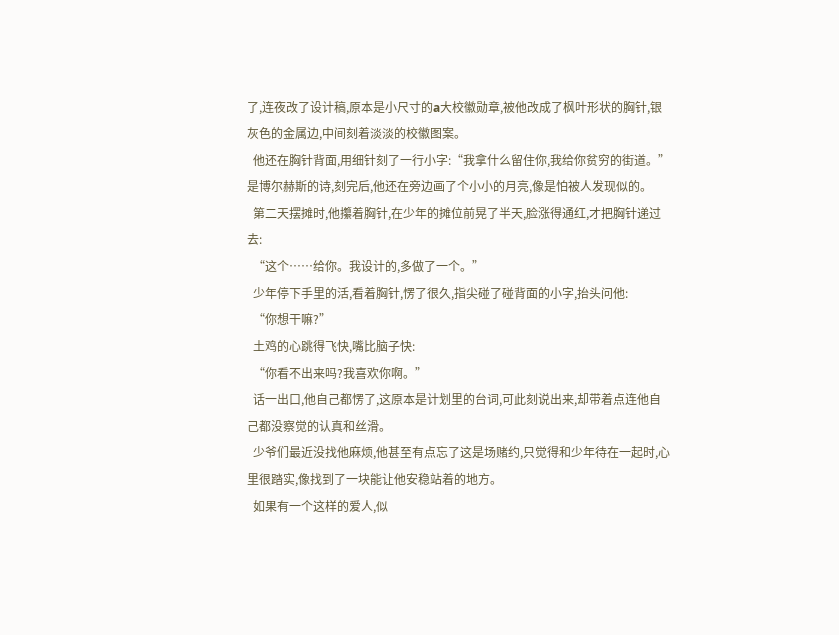了,连夜改了设计稿,原本是小尺寸的a大校徽勋章,被他改成了枫叶形状的胸针,银灰色的金属边,中间刻着淡淡的校徽图案。
  他还在胸针背面,用细针刻了一行小字:“我拿什么留住你,我给你贫穷的街道。”是博尔赫斯的诗,刻完后,他还在旁边画了个小小的月亮,像是怕被人发现似的。
  第二天摆摊时,他攥着胸针,在少年的摊位前晃了半天,脸涨得通红,才把胸针递过去:
  “这个……给你。我设计的,多做了一个。”
  少年停下手里的活,看着胸针,愣了很久,指尖碰了碰背面的小字,抬头问他:
  “你想干嘛?”
  土鸡的心跳得飞快,嘴比脑子快:
  “你看不出来吗?我喜欢你啊。”
  话一出口,他自己都愣了,这原本是计划里的台词,可此刻说出来,却带着点连他自己都没察觉的认真和丝滑。
  少爷们最近没找他麻烦,他甚至有点忘了这是场赌约,只觉得和少年待在一起时,心里很踏实,像找到了一块能让他安稳站着的地方。
  如果有一个这样的爱人,似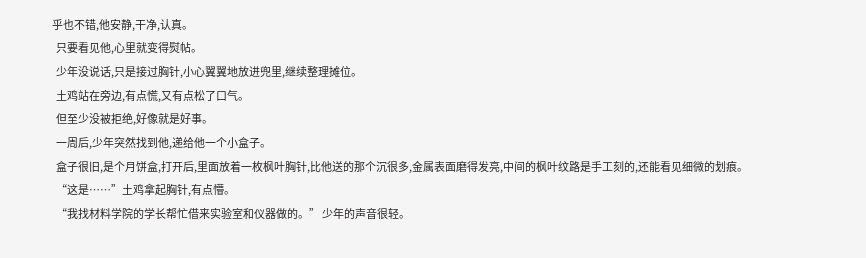乎也不错,他安静,干净,认真。
  只要看见他,心里就变得熨帖。
  少年没说话,只是接过胸针,小心翼翼地放进兜里,继续整理摊位。
  土鸡站在旁边,有点慌,又有点松了口气。
  但至少没被拒绝,好像就是好事。
  一周后,少年突然找到他,递给他一个小盒子。
  盒子很旧,是个月饼盒,打开后,里面放着一枚枫叶胸针,比他送的那个沉很多,金属表面磨得发亮,中间的枫叶纹路是手工刻的,还能看见细微的划痕。
  “这是……”土鸡拿起胸针,有点懵。
  “我找材料学院的学长帮忙借来实验室和仪器做的。” 少年的声音很轻。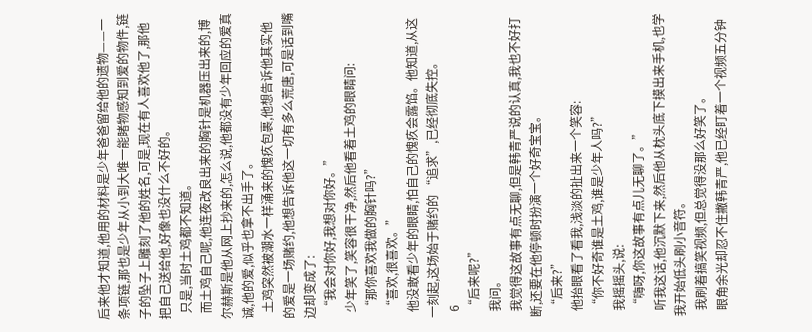后来他才知道,他用的材料是少年爸爸留给他的遗物——一条项链,那也是少年从小到大唯一能睹物感知到爱的物件,链子的坠子上雕刻了他的姓名,可是,现在有人喜欢他了,那他把自己送给他,好像也没什么不好的。
  只是,当时土鸡都不知道。
  而土鸡自己呢,他连夜改良出来的胸针是机器压出来的,博尔赫斯是他从网上抄来的,怎么说,他都没有少年回应的爱真诚,他的爱,似乎也拿不出手了。
  土鸡突然被潮水一样涌来的愧疚包裹,他想告诉他其实他的爱是一场赌约,他想告诉他这一切有多么荒唐,可是话到嘴边却变成了:
  “我会对你好,我想对你好。”
  少年笑了,笑容很干净,然后他看着土鸡的眼睛问:
  “那你喜欢我做的胸针吗?”
  “喜欢,很喜欢。”
  他没敢看少年的眼睛,怕自己的愧疚会露馅。他知道,从这一刻起,这场始于赌约的 “追求”,已经彻底失控。
  6
  “后来呢?”
  我问。
  我觉得这故事有点无聊,但是韩青严说的认真,我也不好打断,还要在他停顿时扮演一个好奇宝宝。
  “后来?”
  他抬眼看了看我,浅淡的扯出来一个笑容:
  “你不好奇谁是土鸡,谁是少年人吗?”
  我摇摇头,说:
  “嗨呀,你这故事有点儿无聊了。”
  听我这话,他沉默下来,然后他从枕头底下摸出来手机,也学我开始低头刷小音符。
  我刷着搞笑视频,但总觉得没那么好笑了。
  眼角余光却忍不住撇韩青严,他已经盯着一个视频五分钟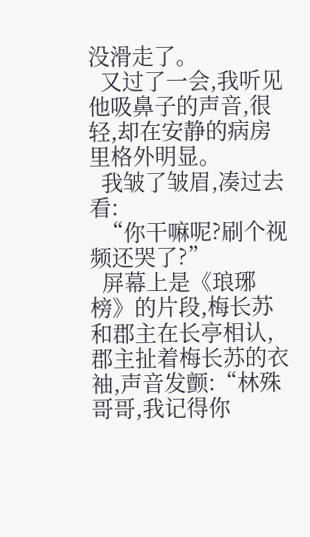没滑走了。
  又过了一会,我听见他吸鼻子的声音,很轻,却在安静的病房里格外明显。
  我皱了皱眉,凑过去看:
  “你干嘛呢?刷个视频还哭了?”
  屏幕上是《琅琊榜》的片段,梅长苏和郡主在长亭相认,郡主扯着梅长苏的衣袖,声音发颤:“林殊哥哥,我记得你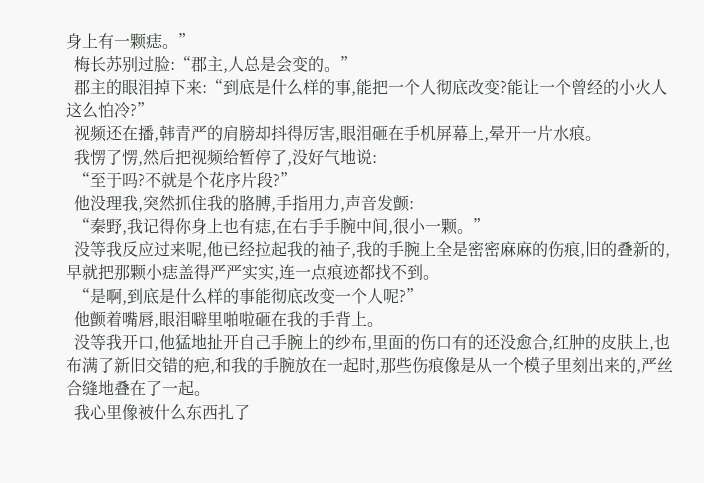身上有一颗痣。”
  梅长苏别过脸:“郡主,人总是会变的。”
  郡主的眼泪掉下来:“到底是什么样的事,能把一个人彻底改变?能让一个曾经的小火人这么怕冷?”
  视频还在播,韩青严的肩膀却抖得厉害,眼泪砸在手机屏幕上,晕开一片水痕。
  我愣了愣,然后把视频给暂停了,没好气地说:
  “至于吗?不就是个花序片段?”
  他没理我,突然抓住我的胳膊,手指用力,声音发颤:
  “秦野,我记得你身上也有痣,在右手手腕中间,很小一颗。”
  没等我反应过来呢,他已经拉起我的袖子,我的手腕上全是密密麻麻的伤痕,旧的叠新的,早就把那颗小痣盖得严严实实,连一点痕迹都找不到。
  “是啊,到底是什么样的事能彻底改变一个人呢?”
  他颤着嘴唇,眼泪噼里啪啦砸在我的手背上。
  没等我开口,他猛地扯开自己手腕上的纱布,里面的伤口有的还没愈合,红肿的皮肤上,也布满了新旧交错的疤,和我的手腕放在一起时,那些伤痕像是从一个模子里刻出来的,严丝合缝地叠在了一起。
  我心里像被什么东西扎了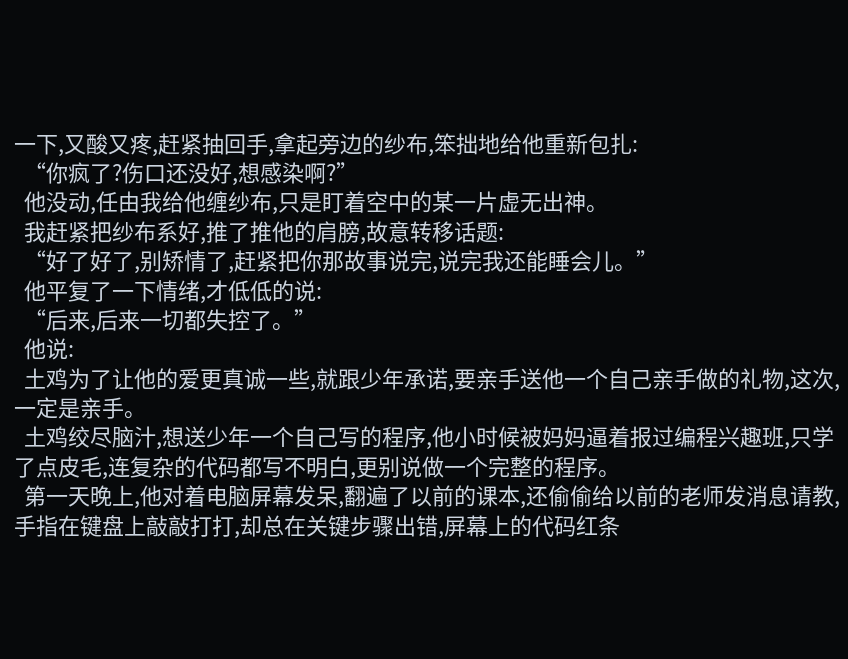一下,又酸又疼,赶紧抽回手,拿起旁边的纱布,笨拙地给他重新包扎:
  “你疯了?伤口还没好,想感染啊?”
  他没动,任由我给他缠纱布,只是盯着空中的某一片虚无出神。
  我赶紧把纱布系好,推了推他的肩膀,故意转移话题:
  “好了好了,别矫情了,赶紧把你那故事说完,说完我还能睡会儿。”
  他平复了一下情绪,才低低的说:
  “后来,后来一切都失控了。”
  他说:
  土鸡为了让他的爱更真诚一些,就跟少年承诺,要亲手送他一个自己亲手做的礼物,这次,一定是亲手。
  土鸡绞尽脑汁,想送少年一个自己写的程序,他小时候被妈妈逼着报过编程兴趣班,只学了点皮毛,连复杂的代码都写不明白,更别说做一个完整的程序。
  第一天晚上,他对着电脑屏幕发呆,翻遍了以前的课本,还偷偷给以前的老师发消息请教,手指在键盘上敲敲打打,却总在关键步骤出错,屏幕上的代码红条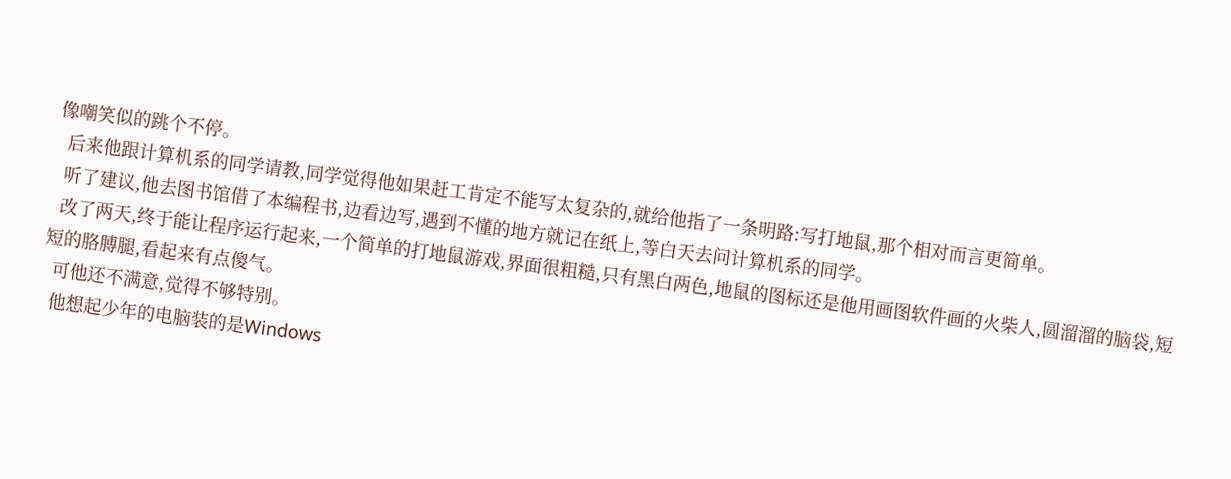像嘲笑似的跳个不停。
  后来他跟计算机系的同学请教,同学觉得他如果赶工肯定不能写太复杂的,就给他指了一条明路:写打地鼠,那个相对而言更简单。
  听了建议,他去图书馆借了本编程书,边看边写,遇到不懂的地方就记在纸上,等白天去问计算机系的同学。
  改了两天,终于能让程序运行起来,一个简单的打地鼠游戏,界面很粗糙,只有黑白两色,地鼠的图标还是他用画图软件画的火柴人,圆溜溜的脑袋,短短的胳膊腿,看起来有点傻气。
  可他还不满意,觉得不够特别。
  他想起少年的电脑装的是Windows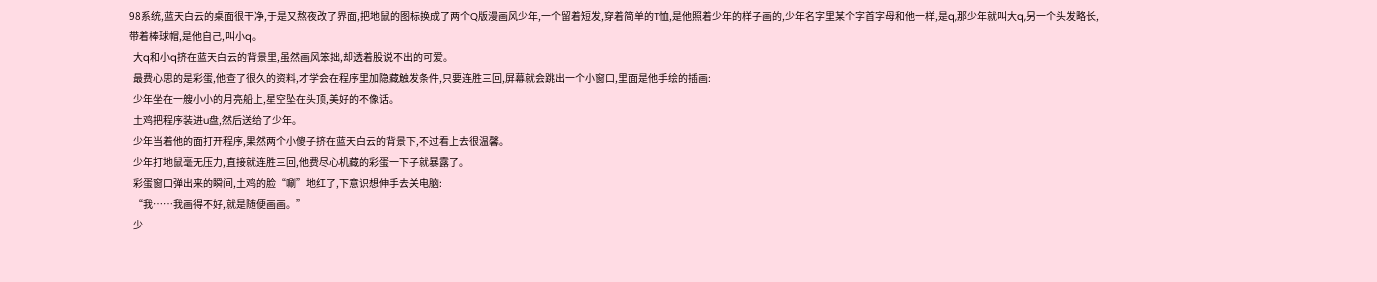98系统,蓝天白云的桌面很干净,于是又熬夜改了界面,把地鼠的图标换成了两个Q版漫画风少年,一个留着短发,穿着简单的T恤,是他照着少年的样子画的,少年名字里某个字首字母和他一样,是q,那少年就叫大q,另一个头发略长,带着棒球帽,是他自己,叫小q。
  大q和小q挤在蓝天白云的背景里,虽然画风笨拙,却透着股说不出的可爱。
  最费心思的是彩蛋,他查了很久的资料,才学会在程序里加隐藏触发条件,只要连胜三回,屏幕就会跳出一个小窗口,里面是他手绘的插画:
  少年坐在一艘小小的月亮船上,星空坠在头顶,美好的不像话。
  土鸡把程序装进u盘,然后送给了少年。
  少年当着他的面打开程序,果然两个小傻子挤在蓝天白云的背景下,不过看上去很温馨。
  少年打地鼠毫无压力,直接就连胜三回,他费尽心机藏的彩蛋一下子就暴露了。
  彩蛋窗口弹出来的瞬间,土鸡的脸“唰”地红了,下意识想伸手去关电脑:
  “我……我画得不好,就是随便画画。”
  少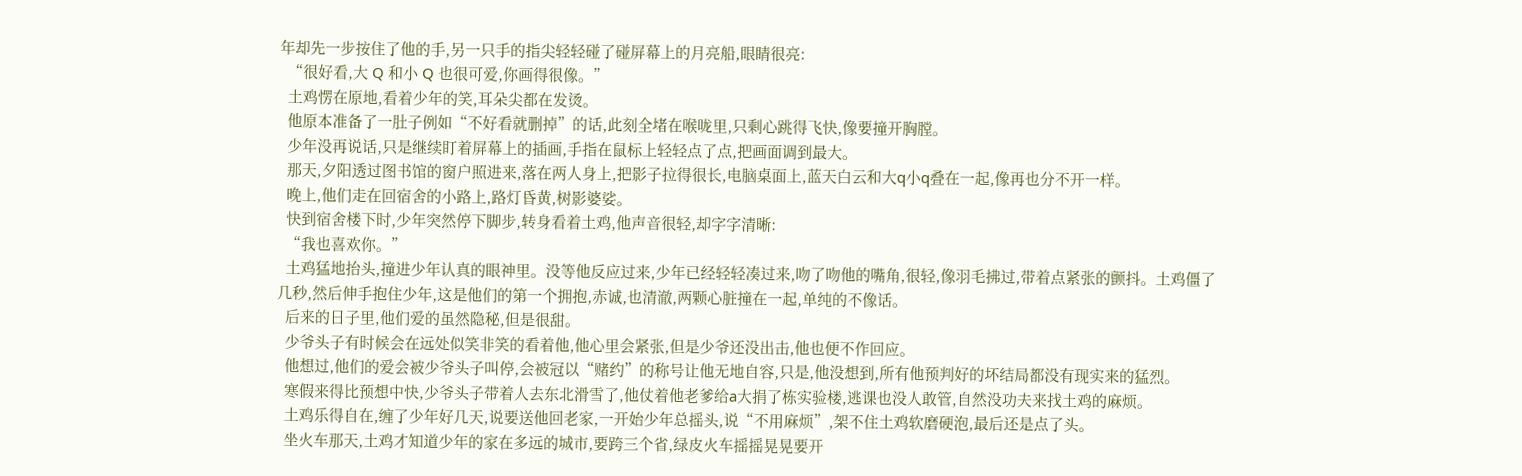年却先一步按住了他的手,另一只手的指尖轻轻碰了碰屏幕上的月亮船,眼睛很亮:
  “很好看,大 Q 和小 Q 也很可爱,你画得很像。”
  土鸡愣在原地,看着少年的笑,耳朵尖都在发烫。
  他原本准备了一肚子例如“不好看就删掉”的话,此刻全堵在喉咙里,只剩心跳得飞快,像要撞开胸膛。
  少年没再说话,只是继续盯着屏幕上的插画,手指在鼠标上轻轻点了点,把画面调到最大。
  那天,夕阳透过图书馆的窗户照进来,落在两人身上,把影子拉得很长,电脑桌面上,蓝天白云和大q小q叠在一起,像再也分不开一样。
  晚上,他们走在回宿舍的小路上,路灯昏黄,树影婆娑。
  快到宿舍楼下时,少年突然停下脚步,转身看着土鸡,他声音很轻,却字字清晰:
  “我也喜欢你。”
  土鸡猛地抬头,撞进少年认真的眼神里。没等他反应过来,少年已经轻轻凑过来,吻了吻他的嘴角,很轻,像羽毛拂过,带着点紧张的颤抖。土鸡僵了几秒,然后伸手抱住少年,这是他们的第一个拥抱,赤诚,也清澈,两颗心脏撞在一起,单纯的不像话。
  后来的日子里,他们爱的虽然隐秘,但是很甜。
  少爷头子有时候会在远处似笑非笑的看着他,他心里会紧张,但是少爷还没出击,他也便不作回应。
  他想过,他们的爱会被少爷头子叫停,会被冠以“赌约”的称号让他无地自容,只是,他没想到,所有他预判好的坏结局都没有现实来的猛烈。
  寒假来得比预想中快,少爷头子带着人去东北滑雪了,他仗着他老爹给a大捐了栋实验楼,逃课也没人敢管,自然没功夫来找土鸡的麻烦。
  土鸡乐得自在,缠了少年好几天,说要送他回老家,一开始少年总摇头,说“不用麻烦”,架不住土鸡软磨硬泡,最后还是点了头。
  坐火车那天,土鸡才知道少年的家在多远的城市,要跨三个省,绿皮火车摇摇晃晃要开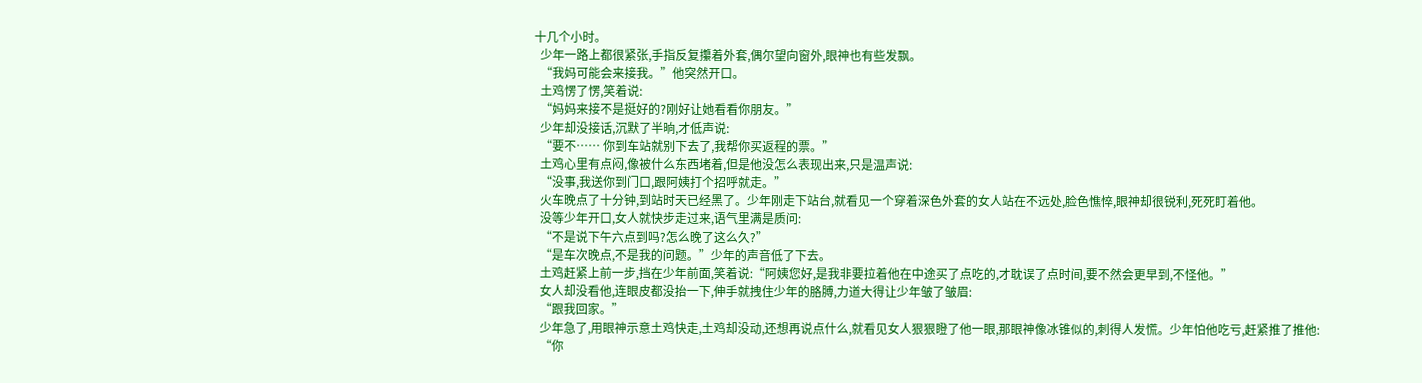十几个小时。
  少年一路上都很紧张,手指反复攥着外套,偶尔望向窗外,眼神也有些发飘。
  “我妈可能会来接我。”他突然开口。
  土鸡愣了愣,笑着说:
  “妈妈来接不是挺好的?刚好让她看看你朋友。”
  少年却没接话,沉默了半晌,才低声说:
  “要不…… 你到车站就别下去了,我帮你买返程的票。”
  土鸡心里有点闷,像被什么东西堵着,但是他没怎么表现出来,只是温声说:
  “没事,我送你到门口,跟阿姨打个招呼就走。”
  火车晚点了十分钟,到站时天已经黑了。少年刚走下站台,就看见一个穿着深色外套的女人站在不远处,脸色憔悴,眼神却很锐利,死死盯着他。
  没等少年开口,女人就快步走过来,语气里满是质问:
  “不是说下午六点到吗?怎么晚了这么久?”
  “是车次晚点,不是我的问题。”少年的声音低了下去。
  土鸡赶紧上前一步,挡在少年前面,笑着说:“阿姨您好,是我非要拉着他在中途买了点吃的,才耽误了点时间,要不然会更早到,不怪他。”
  女人却没看他,连眼皮都没抬一下,伸手就拽住少年的胳膊,力道大得让少年皱了皱眉:
  “跟我回家。”
  少年急了,用眼神示意土鸡快走,土鸡却没动,还想再说点什么,就看见女人狠狠瞪了他一眼,那眼神像冰锥似的,刺得人发慌。少年怕他吃亏,赶紧推了推他:
  “你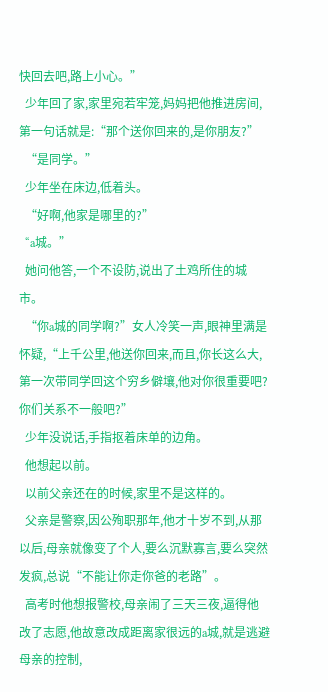快回去吧,路上小心。”
  少年回了家,家里宛若牢笼,妈妈把他推进房间,第一句话就是:“那个送你回来的,是你朋友?”
  “是同学。”
  少年坐在床边,低着头。
  “好啊,他家是哪里的?”
  “a城。”
  她问他答,一个不设防,说出了土鸡所住的城市。
  “你a城的同学啊?”女人冷笑一声,眼神里满是怀疑,“上千公里,他送你回来,而且,你长这么大,第一次带同学回这个穷乡僻壤,他对你很重要吧?你们关系不一般吧?”
  少年没说话,手指抠着床单的边角。
  他想起以前。
  以前父亲还在的时候,家里不是这样的。
  父亲是警察,因公殉职那年,他才十岁不到,从那以后,母亲就像变了个人,要么沉默寡言,要么突然发疯,总说“不能让你走你爸的老路”。
  高考时他想报警校,母亲闹了三天三夜,逼得他改了志愿,他故意改成距离家很远的a城,就是逃避母亲的控制,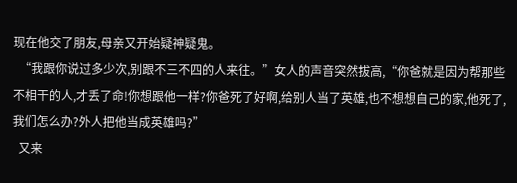现在他交了朋友,母亲又开始疑神疑鬼。
  “我跟你说过多少次,别跟不三不四的人来往。”女人的声音突然拔高,“你爸就是因为帮那些不相干的人,才丢了命!你想跟他一样?你爸死了好啊,给别人当了英雄,也不想想自己的家,他死了,我们怎么办?外人把他当成英雄吗?”
  又来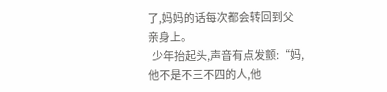了,妈妈的话每次都会转回到父亲身上。
  少年抬起头,声音有点发颤:“妈,他不是不三不四的人,他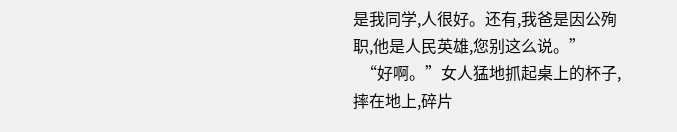是我同学,人很好。还有,我爸是因公殉职,他是人民英雄,您别这么说。”
  “好啊。”女人猛地抓起桌上的杯子,摔在地上,碎片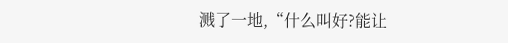溅了一地,“什么叫好?能让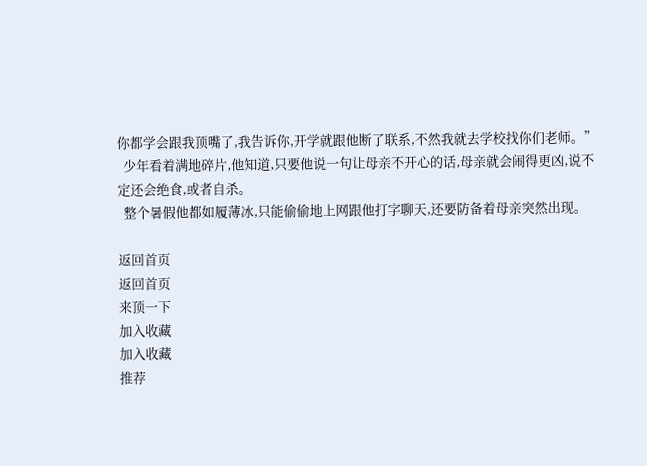你都学会跟我顶嘴了,我告诉你,开学就跟他断了联系,不然我就去学校找你们老师。”
  少年看着满地碎片,他知道,只要他说一句让母亲不开心的话,母亲就会闹得更凶,说不定还会绝食,或者自杀。
  整个暑假他都如履薄冰,只能偷偷地上网跟他打字聊天,还要防备着母亲突然出现。

返回首页
返回首页
来顶一下
加入收藏
加入收藏
推荐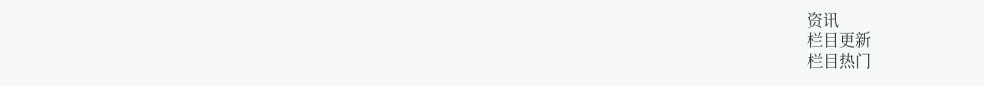资讯
栏目更新
栏目热门